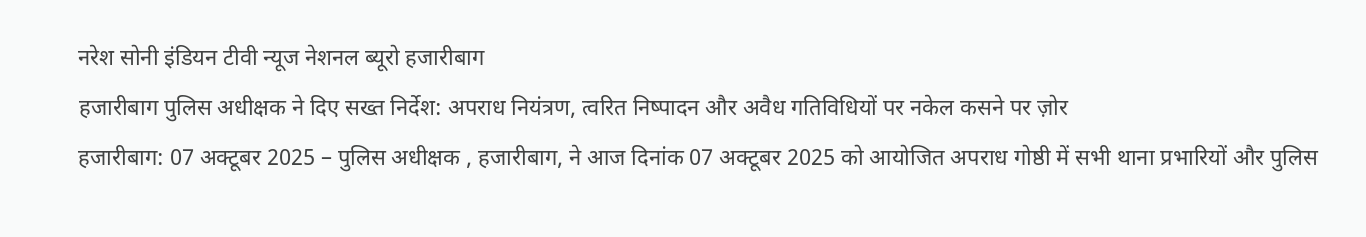नरेश सोनी इंडियन टीवी न्यूज नेशनल ब्यूरो हजारीबाग
हजारीबाग पुलिस अधीक्षक ने दिए सख्त निर्देश: अपराध नियंत्रण, त्वरित निष्पादन और अवैध गतिविधियों पर नकेल कसने पर ज़ोर
हजारीबाग: 07 अक्टूबर 2025 – पुलिस अधीक्षक , हजारीबाग, ने आज दिनांक 07 अक्टूबर 2025 को आयोजित अपराध गोष्ठी में सभी थाना प्रभारियों और पुलिस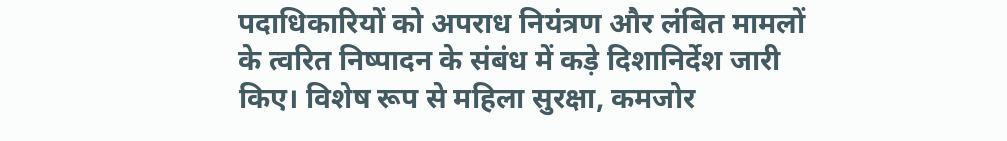पदाधिकारियों को अपराध नियंत्रण और लंबित मामलों के त्वरित निष्पादन के संबंध में कड़े दिशानिर्देश जारी किए। विशेष रूप से महिला सुरक्षा, कमजोर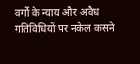वर्गों के न्याय और अवैध गतिविधियों पर नकेल कसने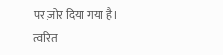पर ज़ोर दिया गया है।
त्वरित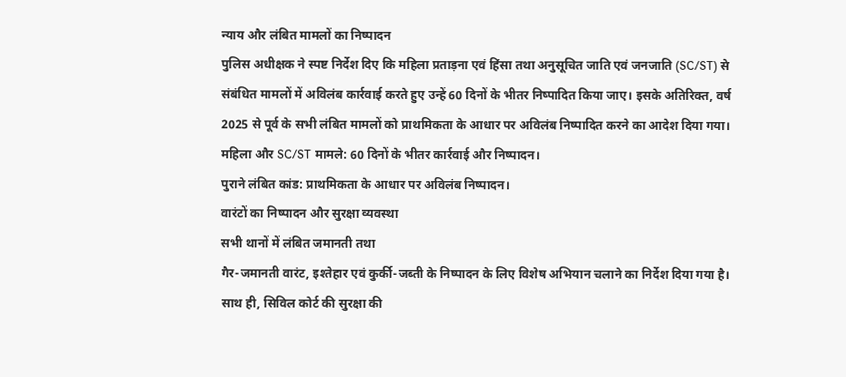न्याय और लंबित मामलों का निष्पादन
पुलिस अधीक्षक ने स्पष्ट निर्देश दिए कि महिला प्रताड़ना एवं हिंसा तथा अनुसूचित जाति एवं जनजाति (SC/ST) से संबंधित मामलों में अविलंब कार्रवाई करते हुए उन्हें 60 दिनों के भीतर निष्पादित किया जाए। इसके अतिरिक्त, वर्ष 2025 से पूर्व के सभी लंबित मामलों को प्राथमिकता के आधार पर अविलंब निष्पादित करने का आदेश दिया गया।
महिला और SC/ST मामले: 60 दिनों के भीतर कार्रवाई और निष्पादन।
पुराने लंबित कांड: प्राथमिकता के आधार पर अविलंब निष्पादन।
वारंटों का निष्पादन और सुरक्षा व्यवस्था
सभी थानों में लंबित जमानती तथा
गैर-जमानती वारंट, इश्तेहार एवं कुर्की-जब्ती के निष्पादन के लिए विशेष अभियान चलाने का निर्देश दिया गया है। साथ ही, सिविल कोर्ट की सुरक्षा की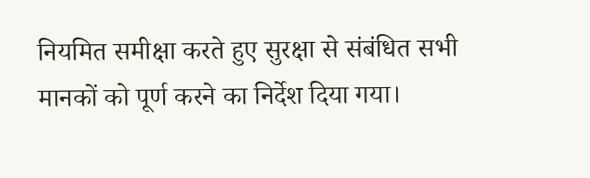नियमित समीक्षा करते हुए सुरक्षा से संबंधित सभी मानकों को पूर्ण करने का निर्देश दिया गया।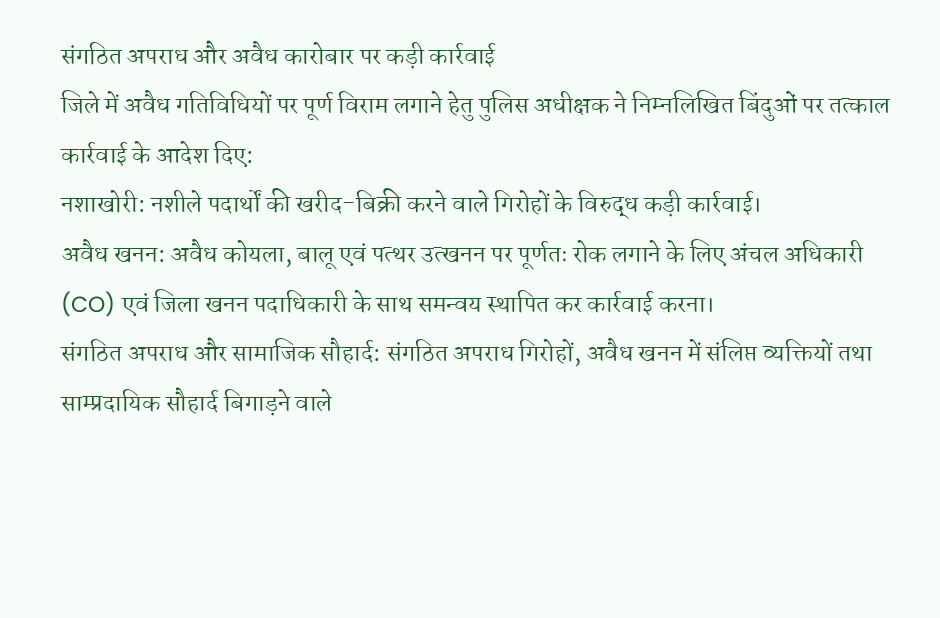संगठित अपराध और अवैध कारोबार पर कड़ी कार्रवाई
जिले में अवैध गतिविधियों पर पूर्ण विराम लगाने हेतु पुलिस अधीक्षक ने निम्नलिखित बिंदुओं पर तत्काल कार्रवाई के आदेश दिए:
नशाखोरी: नशीले पदार्थों की खरीद-बिक्री करने वाले गिरोहों के विरुद्ध कड़ी कार्रवाई।
अवैध खनन: अवैध कोयला, बालू एवं पत्थर उत्खनन पर पूर्णतः रोक लगाने के लिए अंचल अधिकारी (CO) एवं जिला खनन पदाधिकारी के साथ समन्वय स्थापित कर कार्रवाई करना।
संगठित अपराध और सामाजिक सौहार्द: संगठित अपराध गिरोहों, अवैध खनन में संलिप्त व्यक्तियों तथा साम्प्रदायिक सौहार्द बिगाड़ने वाले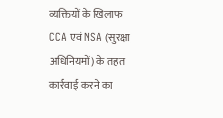व्यक्तियों के खिलाफ CCA एवं NSA (सुरक्षा अधिनियमों) के तहत कार्रवाई करने का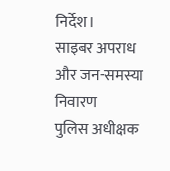निर्देश।
साइबर अपराध और जन-समस्या निवारण
पुलिस अधीक्षक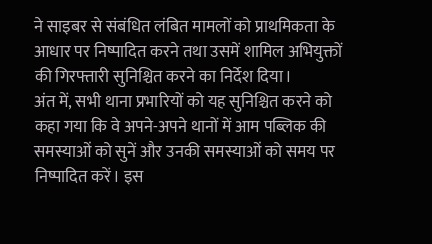ने साइबर से संबंधित लंबित मामलों को प्राथमिकता के आधार पर निष्पादित करने तथा उसमें शामिल अभियुक्तों की गिरफ्तारी सुनिश्चित करने का निर्देश दिया।
अंत में, सभी थाना प्रभारियों को यह सुनिश्चित करने को कहा गया कि वे अपने-अपने थानों में आम पब्लिक की समस्याओं को सुनें और उनकी समस्याओं को समय पर निष्पादित करें। इस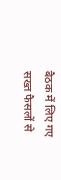बैठक में लिए गए सख्त फैसलों से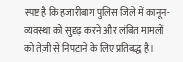स्पष्ट है कि हजारीबाग पुलिस जिले में कानून-व्यवस्था को सुदृढ़ करने और लंबित मामलों को तेज़ी से निपटाने के लिए प्रतिबद्ध है।